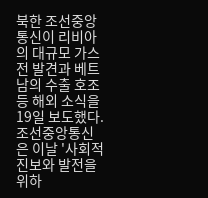북한 조선중앙통신이 리비아의 대규모 가스전 발견과 베트남의 수출 호조 등 해외 소식을 19일 보도했다.
조선중앙통신은 이날 '사회적진보와 발전을 위하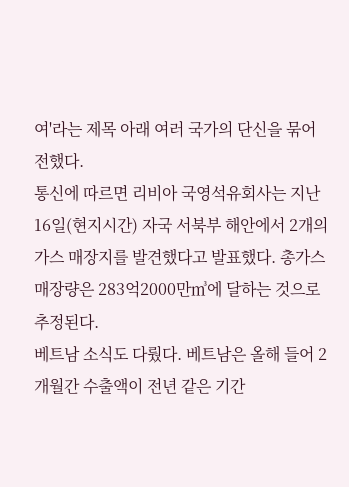여'라는 제목 아래 여러 국가의 단신을 묶어 전했다.
통신에 따르면 리비아 국영석유회사는 지난 16일(현지시간) 자국 서북부 해안에서 2개의 가스 매장지를 발견했다고 발표했다. 총가스 매장량은 283억2000만㎥에 달하는 것으로 추정된다.
베트남 소식도 다뤘다. 베트남은 올해 들어 2개월간 수출액이 전년 같은 기간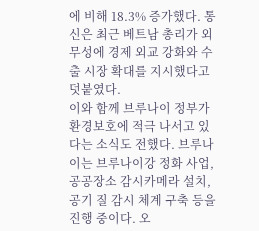에 비해 18.3% 증가했다. 통신은 최근 베트남 총리가 외무성에 경제 외교 강화와 수출 시장 확대를 지시했다고 덧붙였다.
이와 함께 브루나이 정부가 환경보호에 적극 나서고 있다는 소식도 전했다. 브루나이는 브루나이강 정화 사업, 공공장소 감시카메라 설치, 공기 질 감시 체계 구축 등을 진행 중이다. 오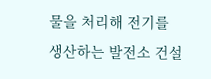물을 처리해 전기를 생산하는 발전소 건설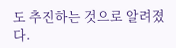도 추진하는 것으로 알려졌다.